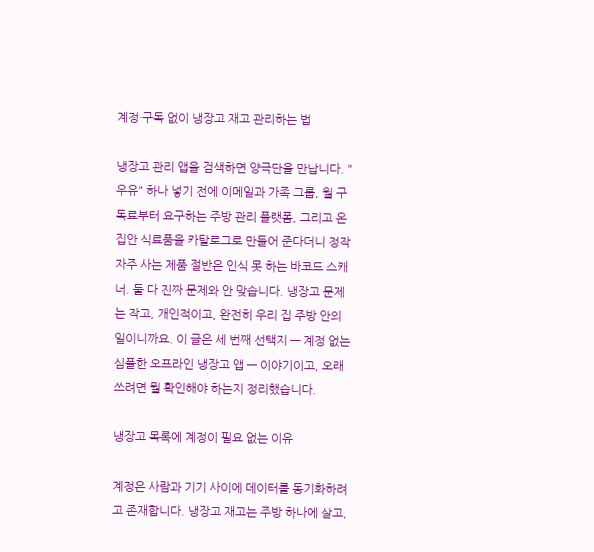계정·구독 없이 냉장고 재고 관리하는 법

냉장고 관리 앱을 검색하면 양극단을 만납니다. "우유" 하나 넣기 전에 이메일과 가족 그룹, 월 구독료부터 요구하는 주방 관리 플랫폼, 그리고 온 집안 식료품을 카탈로그로 만들어 준다더니 정작 자주 사는 제품 절반은 인식 못 하는 바코드 스캐너. 둘 다 진짜 문제와 안 맞습니다. 냉장고 문제는 작고, 개인적이고, 완전히 우리 집 주방 안의 일이니까요. 이 글은 세 번째 선택지 — 계정 없는 심플한 오프라인 냉장고 앱 — 이야기이고, 오래 쓰려면 뭘 확인해야 하는지 정리했습니다.

냉장고 목록에 계정이 필요 없는 이유

계정은 사람과 기기 사이에 데이터를 동기화하려고 존재합니다. 냉장고 재고는 주방 하나에 살고,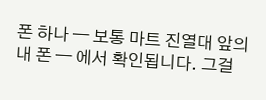폰 하나 — 보통 마트 진열대 앞의 내 폰 — 에서 확인됩니다. 그걸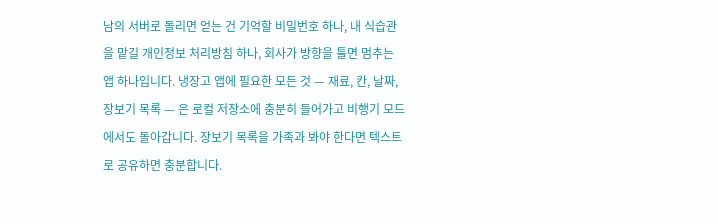남의 서버로 돌리면 얻는 건 기억할 비밀번호 하나, 내 식습관을 맡길 개인정보 처리방침 하나, 회사가 방향을 틀면 멈추는 앱 하나입니다. 냉장고 앱에 필요한 모든 것 — 재료, 칸, 날짜, 장보기 목록 — 은 로컬 저장소에 충분히 들어가고 비행기 모드에서도 돌아갑니다. 장보기 목록을 가족과 봐야 한다면 텍스트로 공유하면 충분합니다.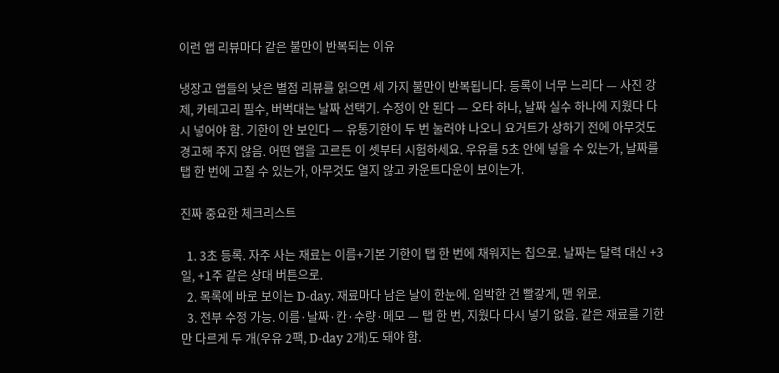이런 앱 리뷰마다 같은 불만이 반복되는 이유

냉장고 앱들의 낮은 별점 리뷰를 읽으면 세 가지 불만이 반복됩니다. 등록이 너무 느리다 — 사진 강제, 카테고리 필수, 버벅대는 날짜 선택기. 수정이 안 된다 — 오타 하나, 날짜 실수 하나에 지웠다 다시 넣어야 함. 기한이 안 보인다 — 유통기한이 두 번 눌러야 나오니 요거트가 상하기 전에 아무것도 경고해 주지 않음. 어떤 앱을 고르든 이 셋부터 시험하세요. 우유를 5초 안에 넣을 수 있는가, 날짜를 탭 한 번에 고칠 수 있는가, 아무것도 열지 않고 카운트다운이 보이는가.

진짜 중요한 체크리스트

  1. 3초 등록. 자주 사는 재료는 이름+기본 기한이 탭 한 번에 채워지는 칩으로. 날짜는 달력 대신 +3일, +1주 같은 상대 버튼으로.
  2. 목록에 바로 보이는 D-day. 재료마다 남은 날이 한눈에. 임박한 건 빨갛게, 맨 위로.
  3. 전부 수정 가능. 이름·날짜·칸·수량·메모 — 탭 한 번, 지웠다 다시 넣기 없음. 같은 재료를 기한만 다르게 두 개(우유 2팩, D-day 2개)도 돼야 함.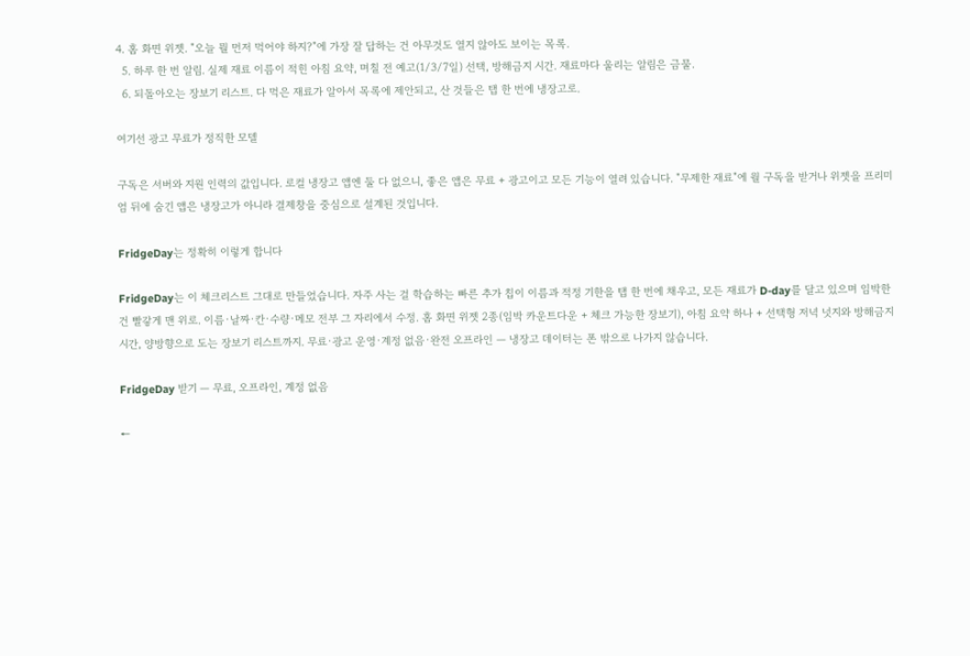4. 홈 화면 위젯. "오늘 뭘 먼저 먹어야 하지?"에 가장 잘 답하는 건 아무것도 열지 않아도 보이는 목록.
  5. 하루 한 번 알림. 실제 재료 이름이 적힌 아침 요약, 며칠 전 예고(1/3/7일) 선택, 방해금지 시간. 재료마다 울리는 알림은 금물.
  6. 되돌아오는 장보기 리스트. 다 먹은 재료가 알아서 목록에 제안되고, 산 것들은 탭 한 번에 냉장고로.

여기선 광고 무료가 정직한 모델

구독은 서버와 지원 인력의 값입니다. 로컬 냉장고 앱엔 둘 다 없으니, 좋은 앱은 무료 + 광고이고 모든 기능이 열려 있습니다. "무제한 재료"에 월 구독을 받거나 위젯을 프리미엄 뒤에 숨긴 앱은 냉장고가 아니라 결제창을 중심으로 설계된 것입니다.

FridgeDay는 정확히 이렇게 합니다

FridgeDay는 이 체크리스트 그대로 만들었습니다. 자주 사는 걸 학습하는 빠른 추가 칩이 이름과 적정 기한을 탭 한 번에 채우고, 모든 재료가 D-day를 달고 있으며 임박한 건 빨갛게 맨 위로. 이름·날짜·칸·수량·메모 전부 그 자리에서 수정. 홈 화면 위젯 2종(임박 카운트다운 + 체크 가능한 장보기), 아침 요약 하나 + 선택형 저녁 넛지와 방해금지 시간, 양방향으로 도는 장보기 리스트까지. 무료·광고 운영·계정 없음·완전 오프라인 — 냉장고 데이터는 폰 밖으로 나가지 않습니다.

FridgeDay 받기 — 무료, 오프라인, 계정 없음

←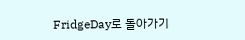FridgeDay로 돌아가기